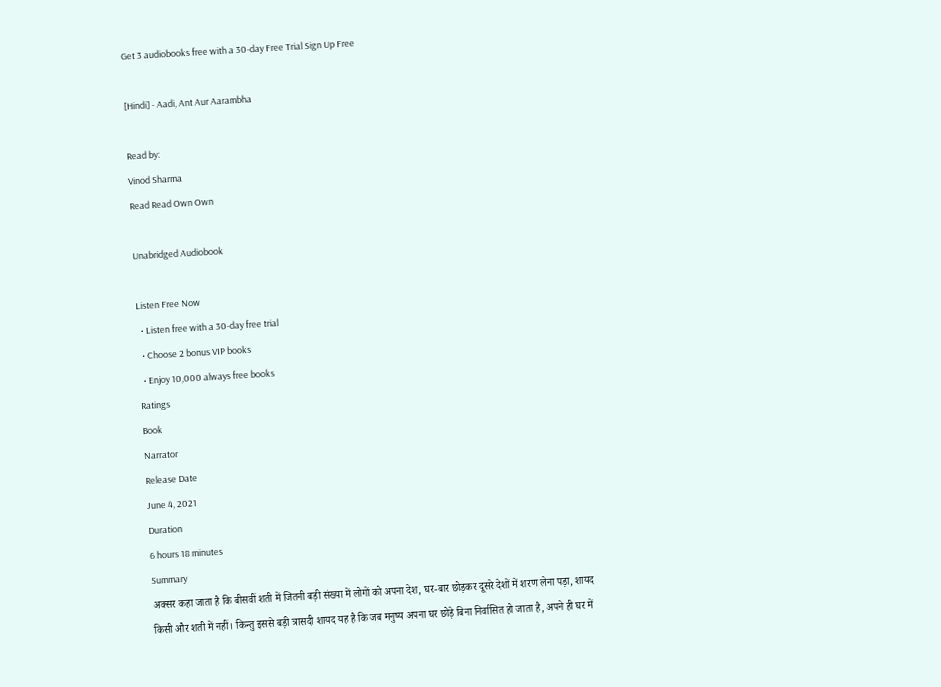Get 3 audiobooks free with a 30-day Free Trial Sign Up Free

[Hindi] - Aadi, Ant Aur Aarambha

Read by:
Vinod Sharma
Read Read Own Own

Unabridged Audiobook

Listen Free Now
  • Listen free with a 30-day free trial
  • Choose 2 bonus VIP books
  • Enjoy 10,000 always free books
Ratings
Book
Narrator
Release Date
June 4, 2021
Duration
6 hours 18 minutes
Summary
अक्सर कहा जाता है कि बीसवीं शती में जितनी बड़ी संख्या में लोगों को अपना देश, घर-बार छोड़कर दूसरे देशों में शरण लेना पड़ा, शायद किसी और शती में नहीं। किन्तु इससे बड़ी त्रासदी शायद यह है कि जब मनुष्य अपना घर छोड़े बिना निर्वासित हो जाता है, अपने ही घर में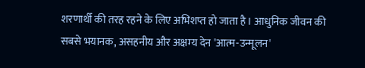शरणार्थी की तरह रहने के लिए अभिशप्त हो जाता है। आधुनिक जीवन की सबसे भयानक, असहनीय और अक्षम्य देन 'आत्म-उन्मूलन'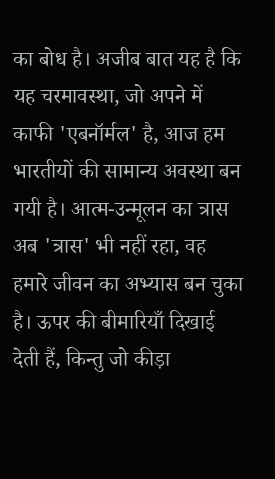का बोध है। अजीब बात यह है कि यह चरमावस्था, जो अपने में काफी 'एबनॉर्मल' है, आज हम भारतीयों की सामान्य अवस्था बन गयी है। आत्म-उन्मूलन का त्रास अब 'त्रास' भी नहीं रहा, वह हमारे जीवन का अभ्यास बन चुका है। ऊपर की बीमारियाँ दिखाई देती हैं, किन्तु जो कीड़ा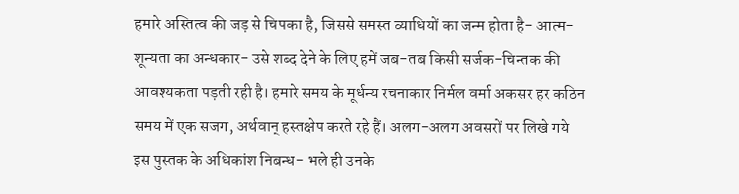हमारे अस्तित्व की जड़ से चिपका है, जिससे समस्त व्याधियों का जन्म होता है- आत्म-शून्यता का अन्धकार- उसे शब्द देने के लिए हमें जब-तब किसी सर्जक-चिन्तक की आवश्यकता पड़ती रही है। हमारे समय के मूर्धन्य रचनाकार निर्मल वर्मा अकसर हर कठिन समय में एक सजग, अर्थवान् हस्तक्षेप करते रहे हैं। अलग-अलग अवसरों पर लिखे गये इस पुस्तक के अधिकांश निबन्ध- भले ही उनके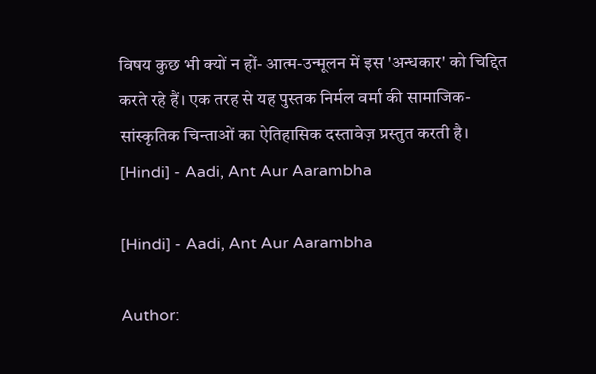विषय कुछ भी क्यों न हों- आत्म-उन्मूलन में इस 'अन्धकार' को चिद्दित करते रहे हैं। एक तरह से यह पुस्तक निर्मल वर्मा की सामाजिक-सांस्कृतिक चिन्ताओं का ऐतिहासिक दस्तावेज़ प्रस्तुत करती है।
[Hindi] - Aadi, Ant Aur Aarambha

[Hindi] - Aadi, Ant Aur Aarambha

Author: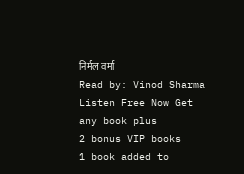निर्मल वर्मा
Read by: Vinod Sharma
Listen Free Now Get any book plus
2 bonus VIP books
1 book added to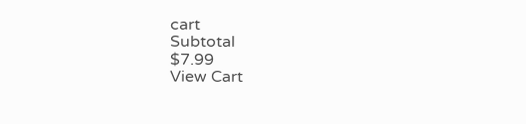cart
Subtotal
$7.99
View Cart